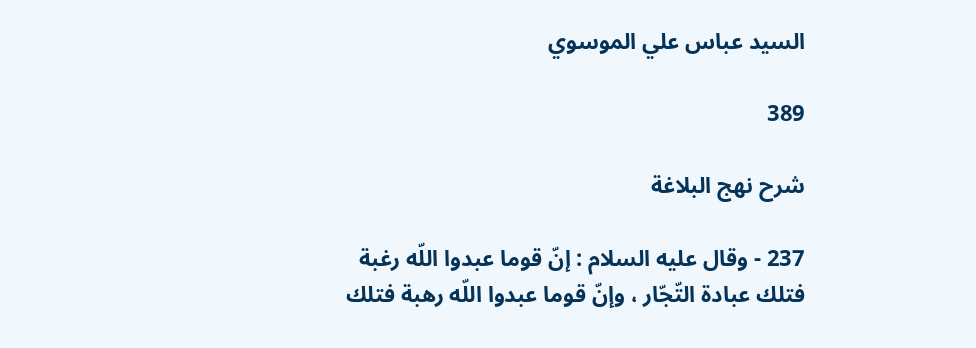السيد عباس علي الموسوي

389

شرح نهج البلاغة

237 - وقال عليه السلام : إنّ قوما عبدوا اللّه رغبة فتلك عبادة التّجّار ، وإنّ قوما عبدوا اللّه رهبة فتلك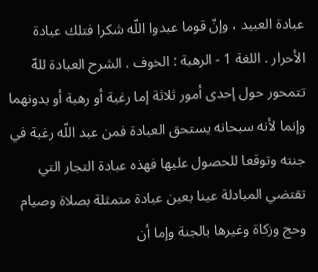عبادة العبيد ، وإنّ قوما عبدوا اللّه شكرا فتلك عبادة الأحرار . اللغة 1 - الرهبة : الخوف . الشرح العبادة للهّ تتمحور حول إحدى أمور ثلاثة إما رغبة أو رهبة أو بدونهما وإنما لأنه سبحانه يستحق العبادة فمن عبد اللّه رغبة في جنته وتوقعا للحصول عليها فهذه عبادة التجار التي تقتضي المبادلة عينا بعين عبادة متمثلة بصلاة وصيام وحج وزكاة وغيرها بالجنة وإما أن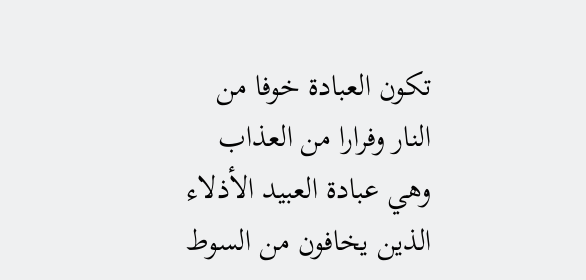تكون العبادة خوفا من النار وفرارا من العذاب وهي عبادة العبيد الأذلاء الذين يخافون من السوط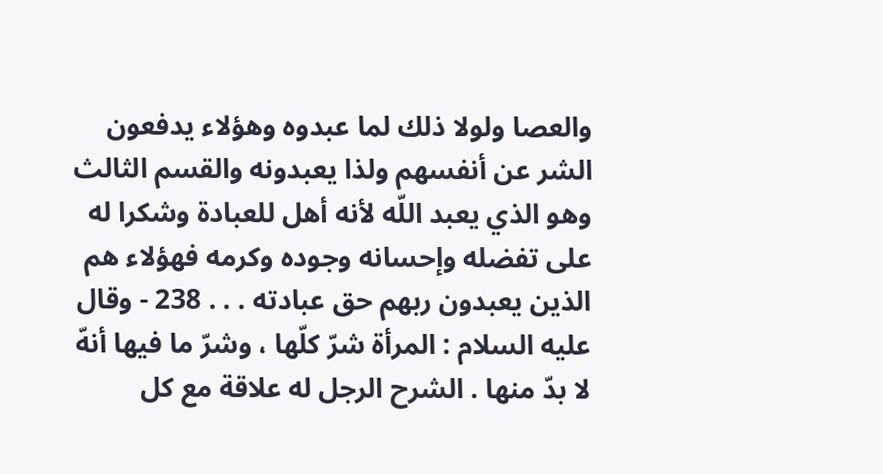والعصا ولولا ذلك لما عبدوه وهؤلاء يدفعون الشر عن أنفسهم ولذا يعبدونه والقسم الثالث وهو الذي يعبد اللّه لأنه أهل للعبادة وشكرا له على تفضله وإحسانه وجوده وكرمه فهؤلاء هم الذين يعبدون ربهم حق عبادته . . . 238 - وقال عليه السلام : المرأة شرّ كلّها ، وشرّ ما فيها أنهّ لا بدّ منها . الشرح الرجل له علاقة مع كل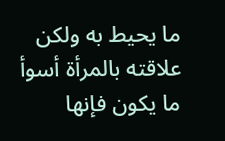ما يحيط به ولكن علاقته بالمرأة أسوأ ما يكون فإنها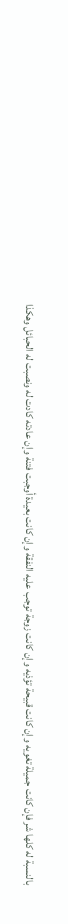بالنسبة له كلها شر فإن كانت جميلة تغويه وإن كانت قبيحة تؤذيه وإن كانت زوجة توجب عليه النفقة وإن كانت بعيدة أوجبت فتنة وإن عادته كادت له ونصبت له الحبائل وهكذا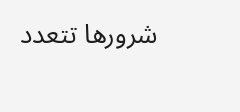شرورها تتعدد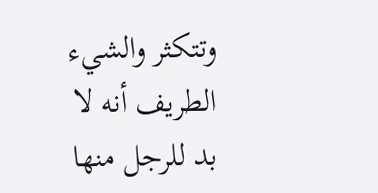وتتكثر والشيء الطريف أنه لا بد للرجل منها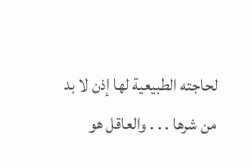لحاجته الطبيعية لها إذن لا بد من شرها . . . والعاقل هو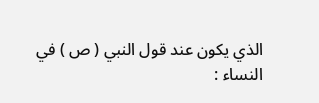الذي يكون عند قول النبي ( ص ) في النساء :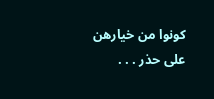كونوا من خيارهن على حذر . . .